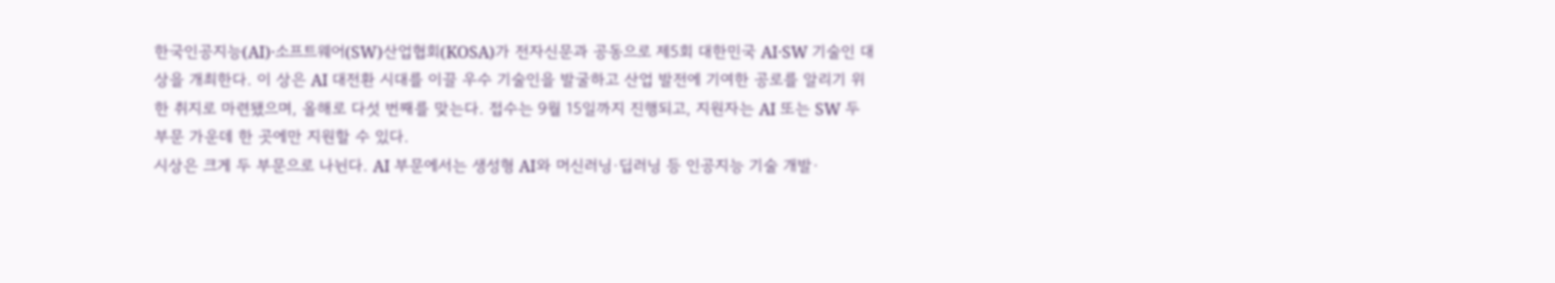한국인공지능(AI)·소프트웨어(SW)산업협회(KOSA)가 전자신문과 공동으로 제5회 대한민국 AI·SW 기술인 대상을 개최한다. 이 상은 AI 대전환 시대를 이끌 우수 기술인을 발굴하고 산업 발전에 기여한 공로를 알리기 위한 취지로 마련됐으며, 올해로 다섯 번째를 맞는다. 접수는 9월 15일까지 진행되고, 지원자는 AI 또는 SW 두 부문 가운데 한 곳에만 지원할 수 있다.
시상은 크게 두 부문으로 나뉜다. AI 부문에서는 생성형 AI와 머신러닝·딥러닝 등 인공지능 기술 개발·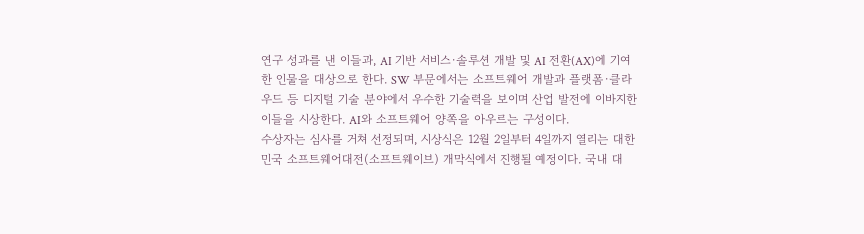연구 성과를 낸 이들과, AI 기반 서비스·솔루션 개발 및 AI 전환(AX)에 기여한 인물을 대상으로 한다. SW 부문에서는 소프트웨어 개발과 플랫폼·클라우드 등 디지털 기술 분야에서 우수한 기술력을 보이며 산업 발전에 이바지한 이들을 시상한다. AI와 소프트웨어 양쪽을 아우르는 구성이다.
수상자는 심사를 거쳐 선정되며, 시상식은 12월 2일부터 4일까지 열리는 대한민국 소프트웨어대전(소프트웨이브) 개막식에서 진행될 예정이다. 국내 대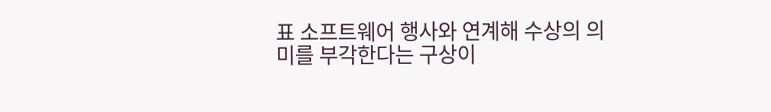표 소프트웨어 행사와 연계해 수상의 의미를 부각한다는 구상이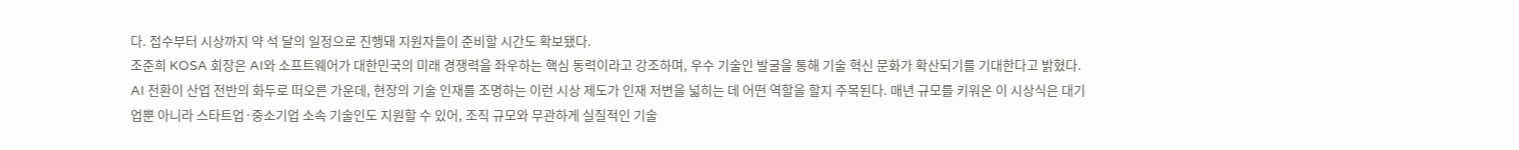다. 접수부터 시상까지 약 석 달의 일정으로 진행돼 지원자들이 준비할 시간도 확보됐다.
조준희 KOSA 회장은 AI와 소프트웨어가 대한민국의 미래 경쟁력을 좌우하는 핵심 동력이라고 강조하며, 우수 기술인 발굴을 통해 기술 혁신 문화가 확산되기를 기대한다고 밝혔다. AI 전환이 산업 전반의 화두로 떠오른 가운데, 현장의 기술 인재를 조명하는 이런 시상 제도가 인재 저변을 넓히는 데 어떤 역할을 할지 주목된다. 매년 규모를 키워온 이 시상식은 대기업뿐 아니라 스타트업·중소기업 소속 기술인도 지원할 수 있어, 조직 규모와 무관하게 실질적인 기술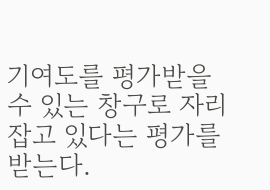기여도를 평가받을 수 있는 창구로 자리잡고 있다는 평가를 받는다.